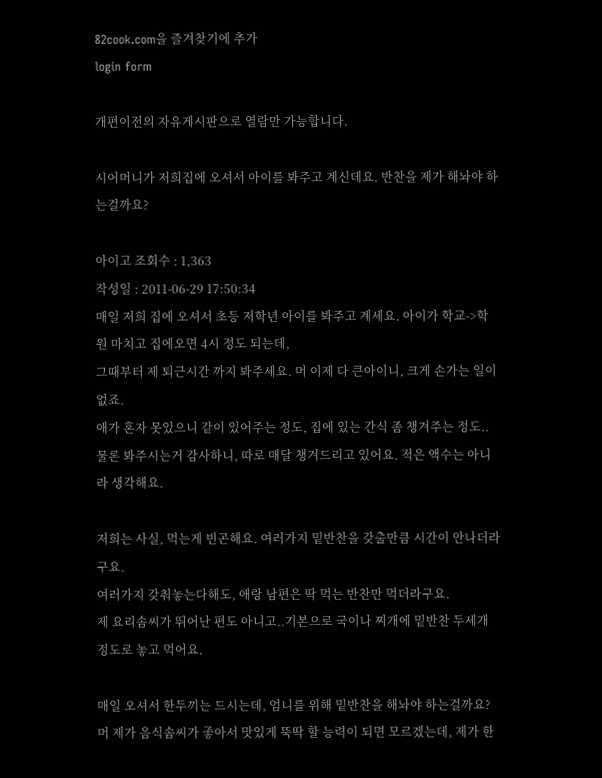82cook.com을 즐겨찾기에 추가
login form

개편이전의 자유게시판으로 열람만 가능합니다.

시어머니가 저희집에 오셔서 아이를 봐주고 계신데요. 반찬을 제가 해놔야 하는걸까요?

아이고 조회수 : 1,363
작성일 : 2011-06-29 17:50:34
매일 저희 집에 오셔서 초등 저학년 아이를 봐주고 계세요. 아이가 학교->학원 마치고 집에오면 4시 정도 되는데,
그때부터 제 퇴근시간 까지 봐주세요. 머 이제 다 큰아이니, 크게 손가는 일이 없죠.
애가 혼자 못있으니 같이 있어주는 정도, 집에 있는 간식 좀 챙겨주는 정도..물론 봐주시는거 감사하니, 따로 매달 챙겨드리고 있어요. 적은 액수는 아니라 생각해요.

저희는 사실, 먹는게 빈곤해요. 여러가지 밑반찬을 갖출만큼 시간이 안나더라구요.
여러가지 갖춰놓는다해도, 애랑 남편은 딱 먹는 반찬만 먹더라구요.
제 요리솜씨가 뛰어난 편도 아니고..기본으로 국이나 찌개에 밑반찬 두세개 정도로 놓고 먹어요.

매일 오셔서 한두끼는 드시는데, 엄니를 위해 밑반찬을 해놔야 하는걸까요?
머 제가 음식솜씨가 좋아서 맛있게 뚝딱 할 능력이 되면 모르겠는데, 제가 한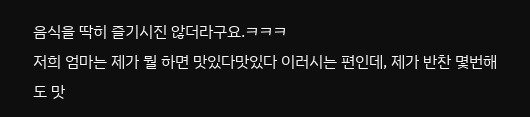음식을 딱히 즐기시진 않더라구요.ㅋㅋㅋ
저희 엄마는 제가 뭘 하면 맛있다맛있다 이러시는 편인데, 제가 반찬 몇번해도 맛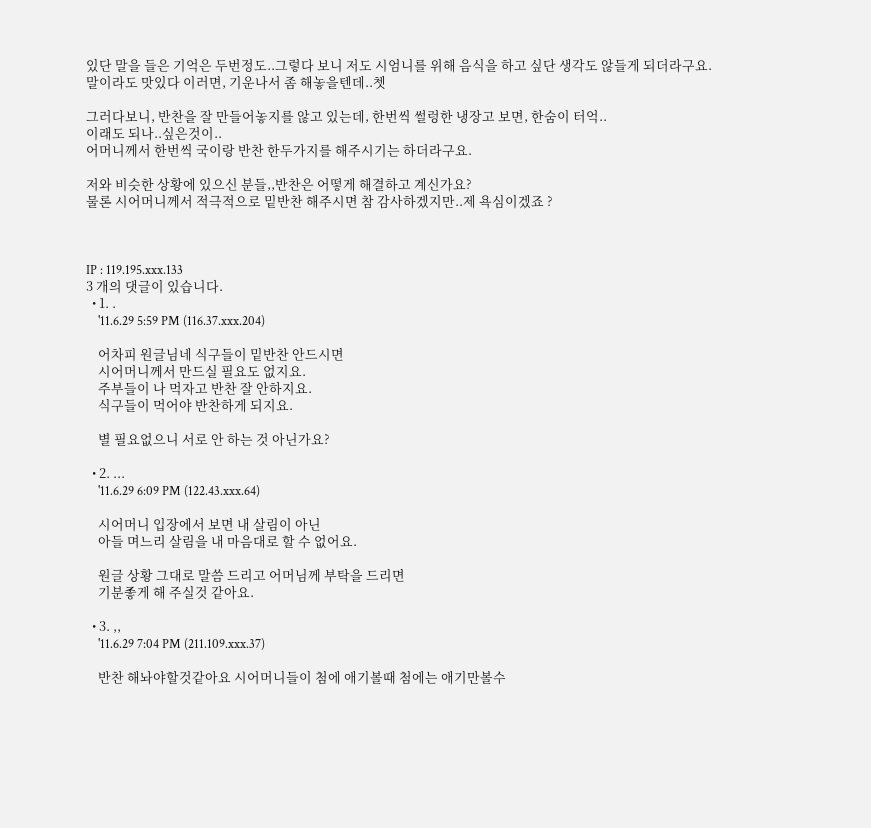있단 말을 들은 기억은 두번정도..그렇다 보니 저도 시엄니를 위해 음식을 하고 싶단 생각도 않들게 되더라구요.
말이라도 맛있다 이러면, 기운나서 좀 해놓을텐데..쳇

그러다보니, 반찬을 잘 만들어놓지를 않고 있는데, 한번씩 썰렁한 냉장고 보면, 한숨이 터억..
이래도 되나..싶은것이..
어머니께서 한번씩 국이랑 반찬 한두가지를 해주시기는 하더라구요.

저와 비슷한 상황에 있으신 분들,,반찬은 어떻게 해결하고 계신가요?
물론 시어머니께서 적극적으로 밑반찬 해주시면 참 감사하겠지만..제 욕심이겠죠 ?



IP : 119.195.xxx.133
3 개의 댓글이 있습니다.
  • 1. .
    '11.6.29 5:59 PM (116.37.xxx.204)

    어차피 원글님네 식구들이 밑반찬 안드시면
    시어머니께서 만드실 필요도 없지요.
    주부들이 나 먹자고 반찬 잘 안하지요.
    식구들이 먹어야 반찬하게 되지요.

    별 필요없으니 서로 안 하는 것 아닌가요?

  • 2. ...
    '11.6.29 6:09 PM (122.43.xxx.64)

    시어머니 입장에서 보면 내 살림이 아닌
    아들 며느리 살림을 내 마음대로 할 수 없어요.

    원글 상황 그대로 말씀 드리고 어머님께 부탁을 드리면
    기분좋게 해 주실것 같아요.

  • 3. ,,
    '11.6.29 7:04 PM (211.109.xxx.37)

    반찬 해놔야할것같아요 시어머니들이 첨에 애기볼때 첨에는 애기만볼수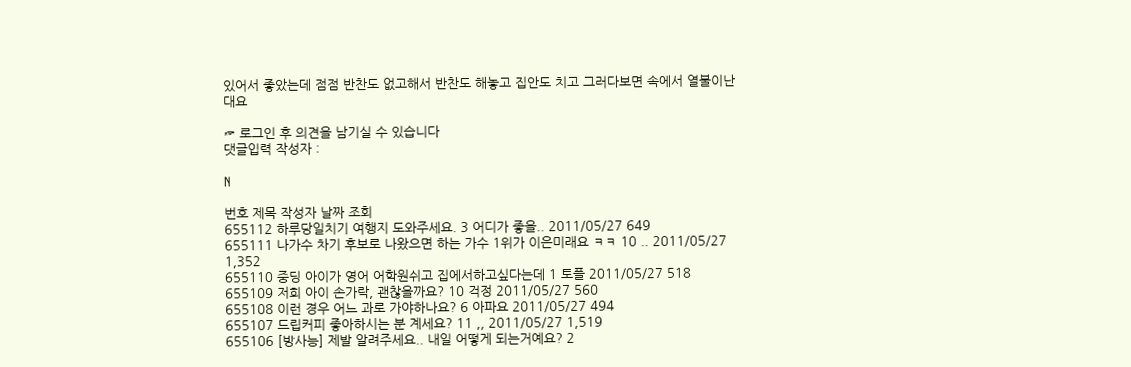있어서 좋았는데 점점 반찬도 없고해서 반찬도 해놓고 집안도 치고 그러다보면 속에서 열불이난대요

☞ 로그인 후 의견을 남기실 수 있습니다
댓글입력 작성자 :

N

번호 제목 작성자 날짜 조회
655112 하루당일치기 여행지 도와주세요. 3 어디가 좋을.. 2011/05/27 649
655111 나가수 차기 후보로 나왔으면 하는 가수 1위가 이은미래요 ㅋㅋ 10 .. 2011/05/27 1,352
655110 중딩 아이가 영어 어학원쉬고 집에서하고싶다는데 1 토플 2011/05/27 518
655109 저희 아이 손가락, 괜찮을까요? 10 걱정 2011/05/27 560
655108 이런 경우 어느 과로 가야하나요? 6 아파요 2011/05/27 494
655107 드립커피 좋아하시는 분 계세요? 11 ,, 2011/05/27 1,519
655106 [방사능] 제발 알려주세요.. 내일 어떻게 되는거예요? 2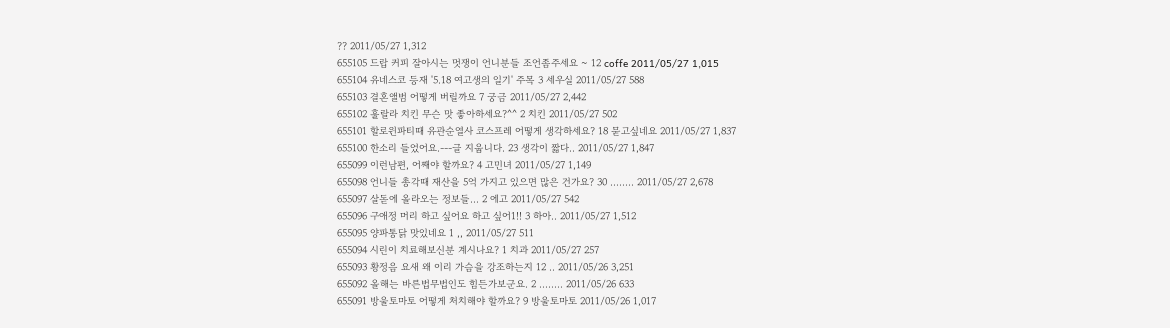?? 2011/05/27 1,312
655105 드랍 커피 잘아시는 멋쟁이 언니분들 조언좀주세요 ~ 12 coffe 2011/05/27 1,015
655104 유네스코 등재 '5.18 여고생의 일기' 주목 3 세우실 2011/05/27 588
655103 결혼앨범 어떻게 버릴까요 7 궁금 2011/05/27 2,442
655102 훌랄라 치킨 무슨 맛 좋아하세요?^^ 2 치킨 2011/05/27 502
655101 할로윈파티때 유관순열사 코스프레 어떻게 생각하세요? 18 묻고싶네요 2011/05/27 1,837
655100 한소리 들었어요.---글 지웁니다. 23 생각이 짧다.. 2011/05/27 1,847
655099 이런남편, 어째야 할까요? 4 고민녀 2011/05/27 1,149
655098 언니들 총각때 재산을 5억 가지고 있으면 많은 건가요? 30 ........ 2011/05/27 2,678
655097 살돋에 올라오는 정보들... 2 에고 2011/05/27 542
655096 구애정 머리 하고 싶어요 하고 싶어1!! 3 하아.. 2011/05/27 1,512
655095 양파통닭 맛있네요 1 ,, 2011/05/27 511
655094 시린이 치료해보신분 계시나요? 1 치과 2011/05/27 257
655093 황정음 요새 왜 이리 가슴을 강조하는지 12 .. 2011/05/26 3,251
655092 올해는 바른법무법인도 힘든가보군요. 2 ........ 2011/05/26 633
655091 방울토마토 어떻게 처치해야 할까요? 9 방울토마토 2011/05/26 1,017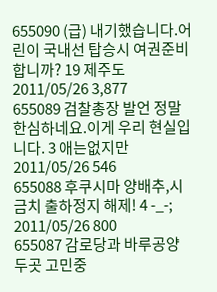655090 (급) 내기했습니다.어린이 국내선 탑승시 여권준비합니까? 19 제주도 2011/05/26 3,877
655089 검찰총장 발언 정말 한심하네요.이게 우리 현실입니다. 3 애는없지만 2011/05/26 546
655088 후쿠시마 양배추,시금치 출하정지 해제! 4 -_-; 2011/05/26 800
655087 감로당과 바루공양 두곳 고민중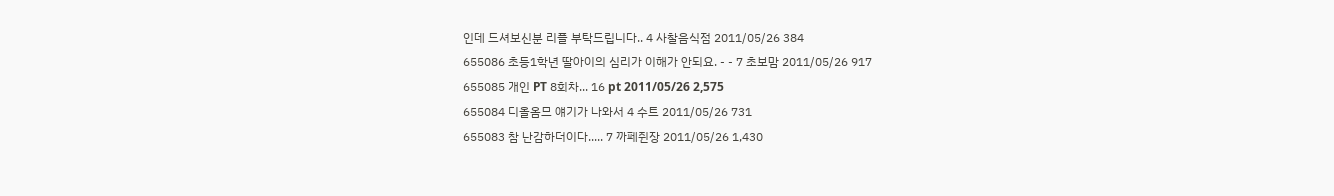인데 드셔보신분 리플 부탁드립니다.. 4 사찰음식점 2011/05/26 384
655086 초등1학년 딸아이의 심리가 이해가 안되요. - - 7 초보맘 2011/05/26 917
655085 개인 PT 8회차... 16 pt 2011/05/26 2,575
655084 디올옴므 얘기가 나와서 4 수트 2011/05/26 731
655083 참 난감하더이다..... 7 까페쥔장 2011/05/26 1,430